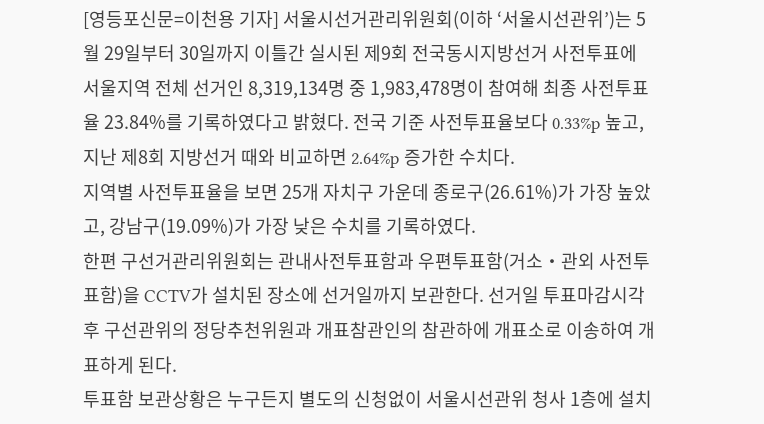[영등포신문=이천용 기자] 서울시선거관리위원회(이하 ‘서울시선관위’)는 5월 29일부터 30일까지 이틀간 실시된 제9회 전국동시지방선거 사전투표에 서울지역 전체 선거인 8,319,134명 중 1,983,478명이 참여해 최종 사전투표율 23.84%를 기록하였다고 밝혔다. 전국 기준 사전투표율보다 0.33%p 높고, 지난 제8회 지방선거 때와 비교하면 2.64%p 증가한 수치다.
지역별 사전투표율을 보면 25개 자치구 가운데 종로구(26.61%)가 가장 높았고, 강남구(19.09%)가 가장 낮은 수치를 기록하였다.
한편 구선거관리위원회는 관내사전투표함과 우편투표함(거소‧관외 사전투표함)을 CCTV가 설치된 장소에 선거일까지 보관한다. 선거일 투표마감시각 후 구선관위의 정당추천위원과 개표참관인의 참관하에 개표소로 이송하여 개표하게 된다.
투표함 보관상황은 누구든지 별도의 신청없이 서울시선관위 청사 1층에 설치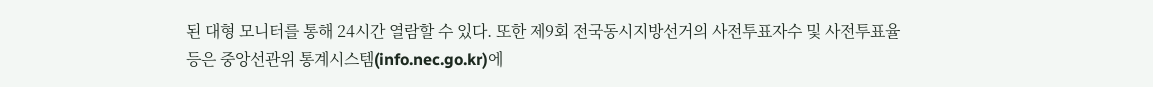된 대형 모니터를 통해 24시간 열람할 수 있다. 또한 제9회 전국동시지방선거의 사전투표자수 및 사전투표율 등은 중앙선관위 통계시스템(info.nec.go.kr)에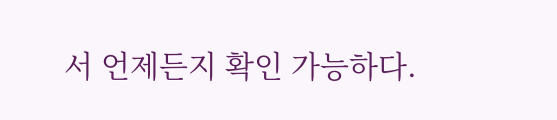서 언제든지 확인 가능하다.